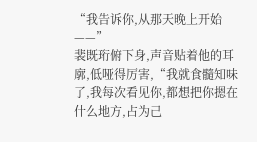“我告诉你,从那天晚上开始——”
裴既珩俯下身,声音贴着他的耳廓,低哑得厉害,“我就食髓知味了,我每次看见你,都想把你摁在什么地方,占为己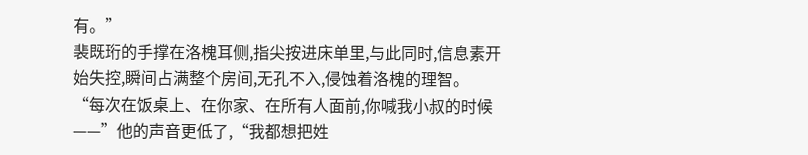有。”
裴既珩的手撑在洛槐耳侧,指尖按进床单里,与此同时,信息素开始失控,瞬间占满整个房间,无孔不入,侵蚀着洛槐的理智。
“每次在饭桌上、在你家、在所有人面前,你喊我小叔的时候——”他的声音更低了,“我都想把姓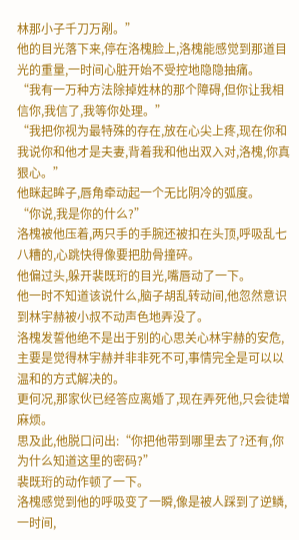林那小子千刀万剐。”
他的目光落下来,停在洛槐脸上,洛槐能感觉到那道目光的重量,一时间心脏开始不受控地隐隐抽痛。
“我有一万种方法除掉姓林的那个障碍,但你让我相信你,我信了,我等你处理。”
“我把你视为最特殊的存在,放在心尖上疼,现在你和我说你和他才是夫妻,背着我和他出双入对,洛槐,你真狠心。”
他眯起眸子,唇角牵动起一个无比阴冷的弧度。
“你说,我是你的什么?”
洛槐被他压着,两只手的手腕还被扣在头顶,呼吸乱七八糟的,心跳快得像要把肋骨撞碎。
他偏过头,躲开裴既珩的目光,嘴唇动了一下。
他一时不知道该说什么,脑子胡乱转动间,他忽然意识到林宇赫被小叔不动声色地弄没了。
洛槐发誓他绝不是出于别的心思关心林宇赫的安危,主要是觉得林宇赫并非非死不可,事情完全是可以以温和的方式解决的。
更何况,那家伙已经答应离婚了,现在弄死他,只会徒增麻烦。
思及此,他脱口问出:“你把他带到哪里去了?还有,你为什么知道这里的密码?”
裴既珩的动作顿了一下。
洛槐感觉到他的呼吸变了一瞬,像是被人踩到了逆鳞,一时间,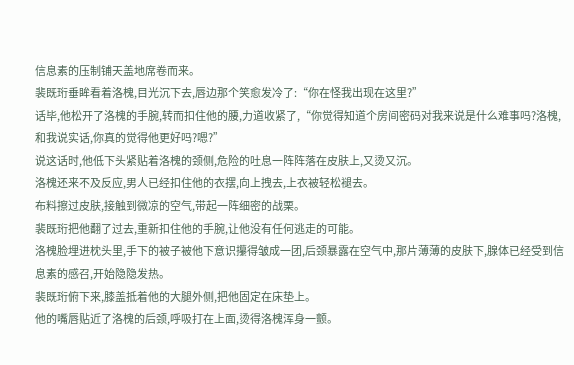信息素的压制铺天盖地席卷而来。
裴既珩垂眸看着洛槐,目光沉下去,唇边那个笑愈发冷了:“你在怪我出现在这里?”
话毕,他松开了洛槐的手腕,转而扣住他的腰,力道收紧了,“你觉得知道个房间密码对我来说是什么难事吗?洛槐,和我说实话,你真的觉得他更好吗?嗯?”
说这话时,他低下头紧贴着洛槐的颈侧,危险的吐息一阵阵落在皮肤上,又烫又沉。
洛槐还来不及反应,男人已经扣住他的衣摆,向上拽去,上衣被轻松褪去。
布料擦过皮肤,接触到微凉的空气,带起一阵细密的战栗。
裴既珩把他翻了过去,重新扣住他的手腕,让他没有任何逃走的可能。
洛槐脸埋进枕头里,手下的被子被他下意识攥得皱成一团,后颈暴露在空气中,那片薄薄的皮肤下,腺体已经受到信息素的感召,开始隐隐发热。
裴既珩俯下来,膝盖抵着他的大腿外侧,把他固定在床垫上。
他的嘴唇贴近了洛槐的后颈,呼吸打在上面,烫得洛槐浑身一颤。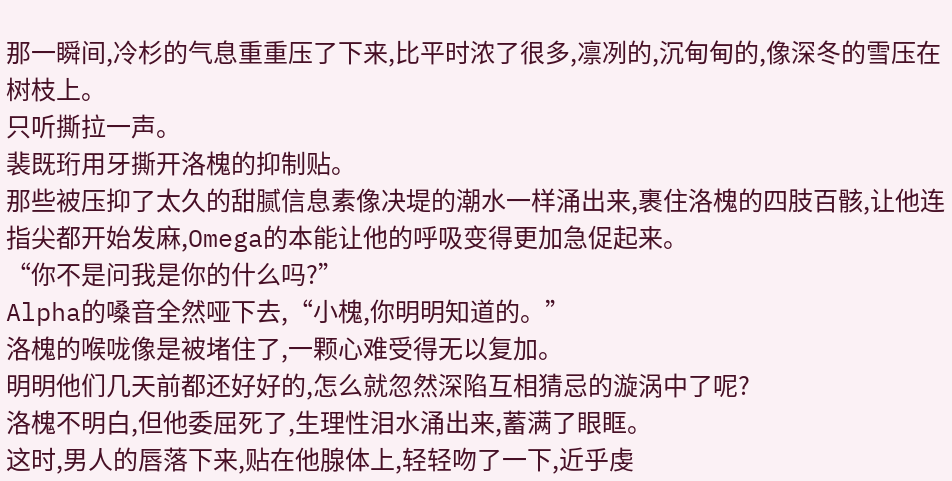那一瞬间,冷杉的气息重重压了下来,比平时浓了很多,凛冽的,沉甸甸的,像深冬的雪压在树枝上。
只听撕拉一声。
裴既珩用牙撕开洛槐的抑制贴。
那些被压抑了太久的甜腻信息素像决堤的潮水一样涌出来,裹住洛槐的四肢百骸,让他连指尖都开始发麻,Omega的本能让他的呼吸变得更加急促起来。
“你不是问我是你的什么吗?”
Alpha的嗓音全然哑下去,“小槐,你明明知道的。”
洛槐的喉咙像是被堵住了,一颗心难受得无以复加。
明明他们几天前都还好好的,怎么就忽然深陷互相猜忌的漩涡中了呢?
洛槐不明白,但他委屈死了,生理性泪水涌出来,蓄满了眼眶。
这时,男人的唇落下来,贴在他腺体上,轻轻吻了一下,近乎虔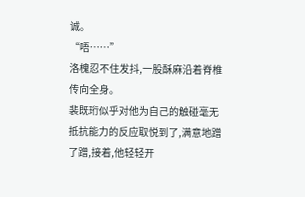诚。
“唔……”
洛槐忍不住发抖,一股酥麻沿着脊椎传向全身。
裴既珩似乎对他为自己的触碰毫无抵抗能力的反应取悦到了,满意地蹭了蹭,接着,他轻轻开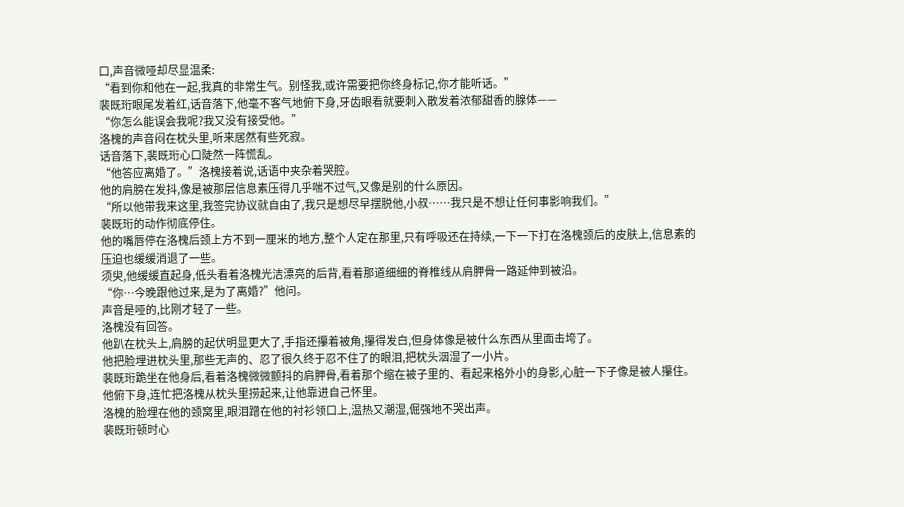口,声音微哑却尽显温柔:
“看到你和他在一起,我真的非常生气。别怪我,或许需要把你终身标记,你才能听话。”
裴既珩眼尾发着红,话音落下,他毫不客气地俯下身,牙齿眼看就要刺入散发着浓郁甜香的腺体——
“你怎么能误会我呢?我又没有接受他。”
洛槐的声音闷在枕头里,听来居然有些死寂。
话音落下,裴既珩心口陡然一阵慌乱。
“他答应离婚了。”洛槐接着说,话语中夹杂着哭腔。
他的肩膀在发抖,像是被那层信息素压得几乎喘不过气,又像是别的什么原因。
“所以他带我来这里,我签完协议就自由了,我只是想尽早摆脱他,小叔……我只是不想让任何事影响我们。”
裴既珩的动作彻底停住。
他的嘴唇停在洛槐后颈上方不到一厘米的地方,整个人定在那里,只有呼吸还在持续,一下一下打在洛槐颈后的皮肤上,信息素的压迫也缓缓消退了一些。
须臾,他缓缓直起身,低头看着洛槐光洁漂亮的后背,看着那道细细的脊椎线从肩胛骨一路延伸到被沿。
“你…今晚跟他过来,是为了离婚?”他问。
声音是哑的,比刚才轻了一些。
洛槐没有回答。
他趴在枕头上,肩膀的起伏明显更大了,手指还攥着被角,攥得发白,但身体像是被什么东西从里面击垮了。
他把脸埋进枕头里,那些无声的、忍了很久终于忍不住了的眼泪,把枕头洇湿了一小片。
裴既珩跪坐在他身后,看着洛槐微微颤抖的肩胛骨,看着那个缩在被子里的、看起来格外小的身影,心脏一下子像是被人攥住。
他俯下身,连忙把洛槐从枕头里捞起来,让他靠进自己怀里。
洛槐的脸埋在他的颈窝里,眼泪蹭在他的衬衫领口上,温热又潮湿,倔强地不哭出声。
裴既珩顿时心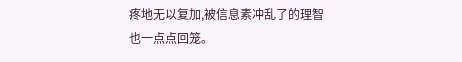疼地无以复加,被信息素冲乱了的理智也一点点回笼。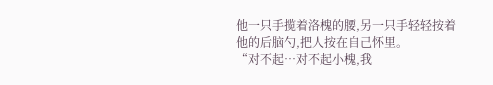他一只手揽着洛槐的腰,另一只手轻轻按着他的后脑勺,把人按在自己怀里。
“对不起…对不起小槐,我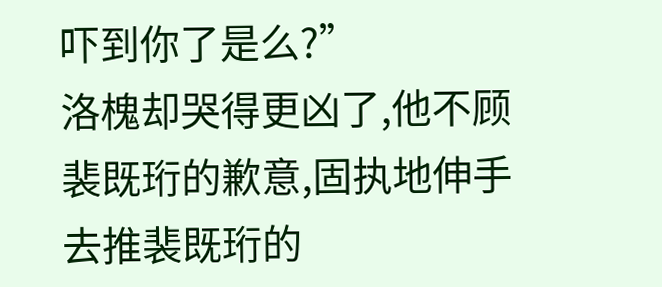吓到你了是么?”
洛槐却哭得更凶了,他不顾裴既珩的歉意,固执地伸手去推裴既珩的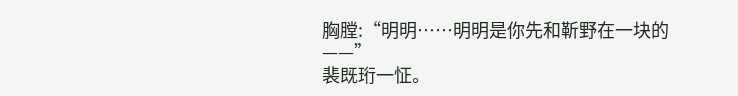胸膛:“明明……明明是你先和靳野在一块的——”
裴既珩一怔。